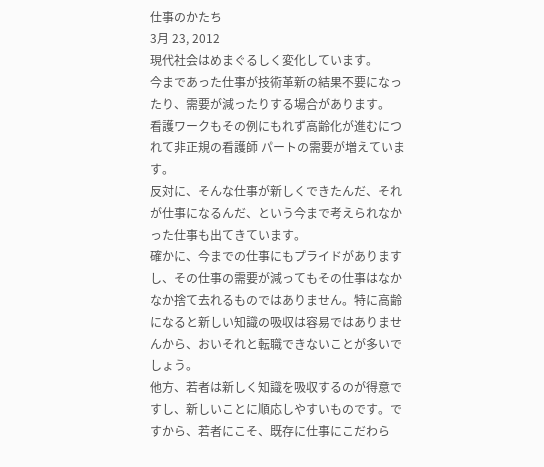仕事のかたち
3月 23, 2012
現代社会はめまぐるしく変化しています。
今まであった仕事が技術革新の結果不要になったり、需要が減ったりする場合があります。
看護ワークもその例にもれず高齢化が進むにつれて非正規の看護師 パートの需要が増えています。
反対に、そんな仕事が新しくできたんだ、それが仕事になるんだ、という今まで考えられなかった仕事も出てきています。
確かに、今までの仕事にもプライドがありますし、その仕事の需要が減ってもその仕事はなかなか捨て去れるものではありません。特に高齢になると新しい知識の吸収は容易ではありませんから、おいそれと転職できないことが多いでしょう。
他方、若者は新しく知識を吸収するのが得意ですし、新しいことに順応しやすいものです。ですから、若者にこそ、既存に仕事にこだわら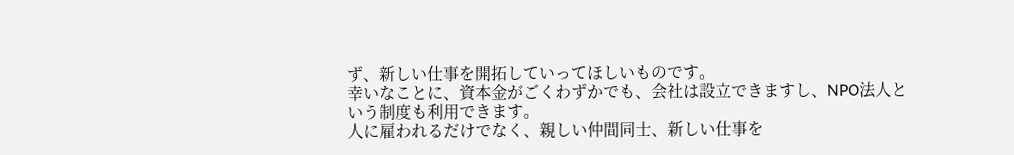ず、新しい仕事を開拓していってほしいものです。
幸いなことに、資本金がごくわずかでも、会社は設立できますし、NPO法人という制度も利用できます。
人に雇われるだけでなく、親しい仲間同士、新しい仕事を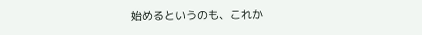始めるというのも、これか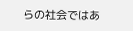らの社会ではあ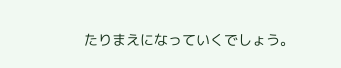たりまえになっていくでしょう。